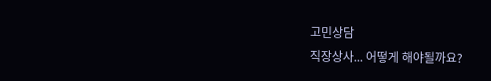고민상담
직장상사... 어떻게 해야될까요?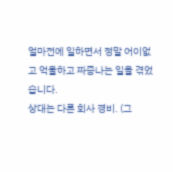얼마전에 일하면서 정말 어이없고 억울하고 짜증나는 일을 겪었습니다.
상대는 다른 회사 경비. (그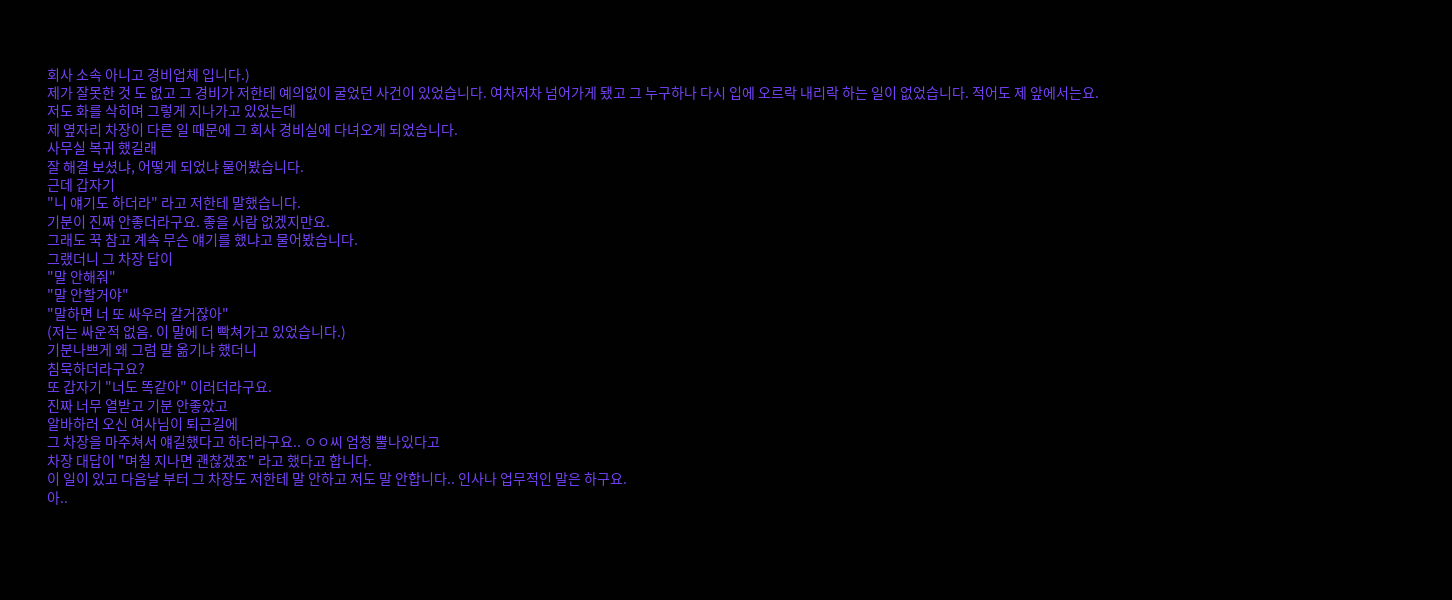회사 소속 아니고 경비업체 입니다.)
제가 잘못한 것 도 없고 그 경비가 저한테 예의없이 굴었던 사건이 있었습니다. 여차저차 넘어가게 됐고 그 누구하나 다시 입에 오르락 내리락 하는 일이 없었습니다. 적어도 제 앞에서는요.
저도 화를 삭히며 그렇게 지나가고 있었는데
제 옆자리 차장이 다른 일 때문에 그 회사 경비실에 다녀오게 되었습니다.
사무실 복귀 했길래
잘 해결 보셨냐, 어떻게 되었냐 물어봤습니다.
근데 갑자기
"니 얘기도 하더라" 라고 저한테 말했습니다.
기분이 진짜 안좋더라구요. 좋을 사람 없겠지만요.
그래도 꾹 참고 계속 무슨 얘기를 했냐고 물어봤습니다.
그랬더니 그 차장 답이
"말 안해줘"
"말 안할거야"
"말하면 너 또 싸우러 갈거잖아"
(저는 싸운적 없음. 이 말에 더 빡쳐가고 있었습니다.)
기분나쁘게 왜 그럼 말 옮기냐 했더니
침묵하더라구요?
또 갑자기 "너도 똑같아" 이러더라구요.
진짜 너무 열받고 기분 안좋았고
알바하러 오신 여사님이 퇴근길에
그 차장을 마주쳐서 얘길했다고 하더라구요.. ㅇㅇ씨 엄청 뿔나있다고
차장 대답이 "며칠 지나면 괜찮겠죠" 라고 했다고 합니다.
이 일이 있고 다음날 부터 그 차장도 저한테 말 안하고 저도 말 안합니다.. 인사나 업무적인 말은 하구요.
아..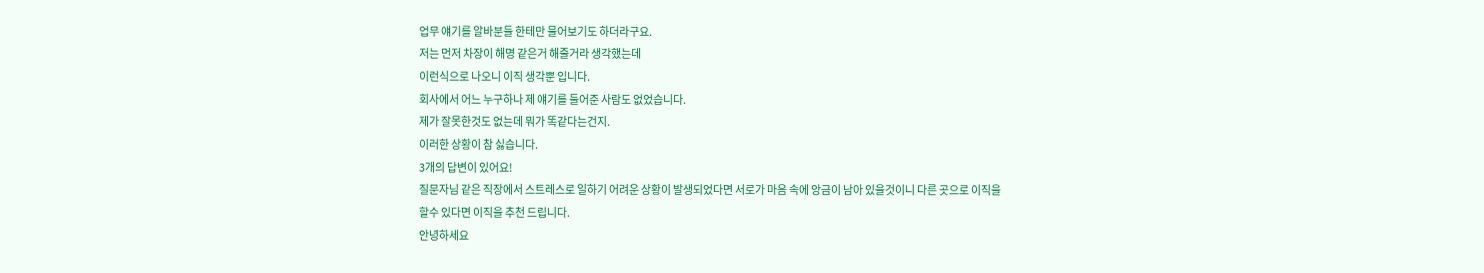업무 얘기를 알바분들 한테만 물어보기도 하더라구요.
저는 먼저 차장이 해명 같은거 해줄거라 생각했는데
이런식으로 나오니 이직 생각뿐 입니다.
회사에서 어느 누구하나 제 얘기를 들어준 사람도 없었습니다.
제가 잘못한것도 없는데 뭐가 똑같다는건지.
이러한 상황이 참 싫습니다.
3개의 답변이 있어요!
질문자님 같은 직장에서 스트레스로 일하기 어려운 상황이 발생되었다면 서로가 마음 속에 앙금이 남아 있을것이니 다른 곳으로 이직을 할수 있다면 이직을 추천 드립니다.
안녕하세요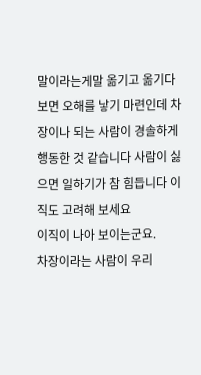말이라는게말 옮기고 옮기다 보면 오해를 낳기 마련인데 차장이나 되는 사람이 경솔하게 행동한 것 같습니다 사람이 싫으면 일하기가 참 힘듭니다 이직도 고려해 보세요
이직이 나아 보이는군요.
차장이라는 사람이 우리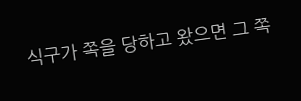식구가 쪽을 당하고 왔으면 그 쪽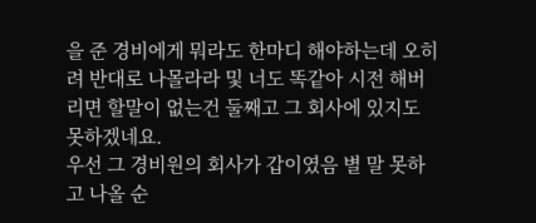을 준 경비에게 뭐라도 한마디 해야하는데 오히려 반대로 나몰라라 및 너도 똑같아 시전 해버리면 할말이 없는건 둘째고 그 회사에 있지도 못하겠네요.
우선 그 경비원의 회사가 갑이였음 별 말 못하고 나올 순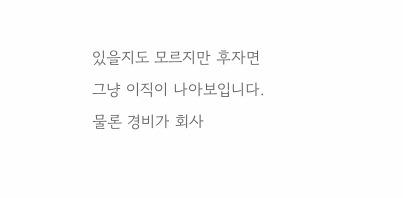있을지도 모르지만 후자면 그냥 이직이 나아보입니다.
물론 경비가 회사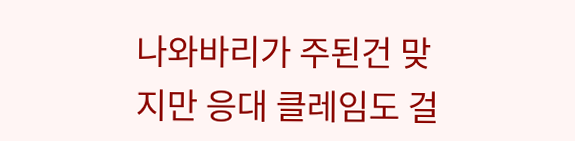나와바리가 주된건 맞지만 응대 클레임도 걸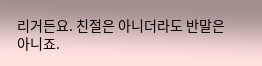리거든요. 친절은 아니더라도 반말은 아니죠.